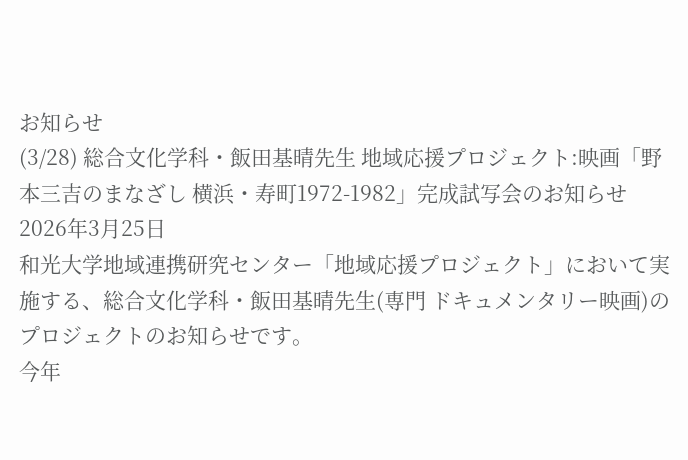お知らせ
(3/28) 総合文化学科・飯田基晴先生 地域応援プロジェクト:映画「野本三吉のまなざし 横浜・寿町1972-1982」完成試写会のお知らせ
2026年3月25日
和光大学地域連携研究センター「地域応援プロジェクト」において実施する、総合文化学科・飯田基晴先生(専門 ドキュメンタリー映画)のプロジェクトのお知らせです。
今年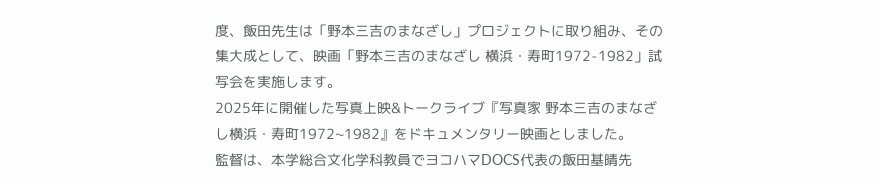度、飯田先生は「野本三吉のまなざし」プロジェクトに取り組み、その集大成として、映画「野本三吉のまなざし 横浜・寿町1972-1982」試写会を実施します。
2025年に開催した写真上映&トークライブ『写真家 野本三吉のまなざし横浜・寿町1972~1982』をドキュメンタリー映画としました。
監督は、本学総合文化学科教員でヨコハマDOCS代表の飯田基晴先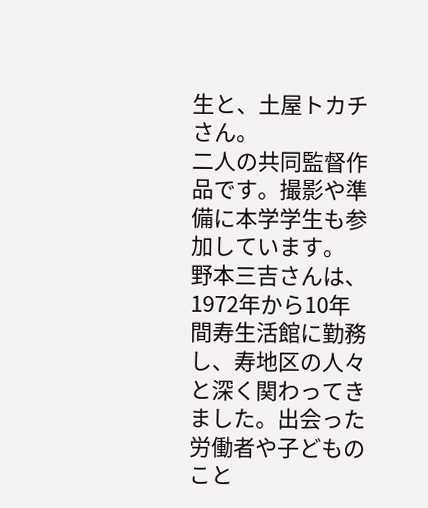生と、土屋トカチさん。
二人の共同監督作品です。撮影や準備に本学学生も参加しています。
野本三吉さんは、1972年から10年間寿生活館に勤務し、寿地区の人々と深く関わってきました。出会った労働者や子どものこと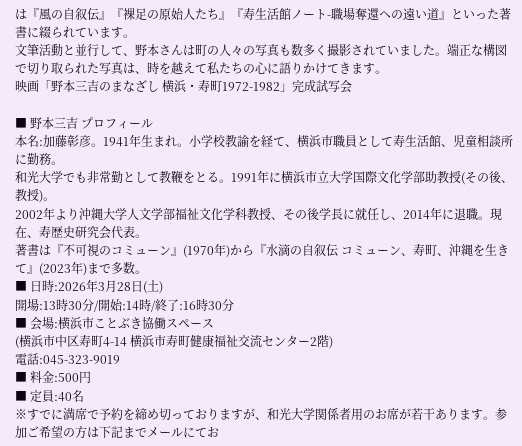は『風の自叙伝』『裸足の原始人たち』『寿生活館ノート-職場奪還への遠い道』といった著書に綴られています。
文筆活動と並行して、野本さんは町の人々の写真も数多く撮影されていました。端正な構図で切り取られた写真は、時を越えて私たちの心に語りかけてきます。
映画「野本三吉のまなざし 横浜・寿町1972-1982」完成試写会

■ 野本三吉 プロフィール
本名:加藤彰彦。1941年生まれ。小学校教諭を経て、横浜市職員として寿生活館、児童相談所に勤務。
和光大学でも非常勤として教鞭をとる。1991年に横浜市立大学国際文化学部助教授(その後、教授)。
2002年より沖縄大学人文学部福祉文化学科教授、その後学長に就任し、2014年に退職。現在、寿歴史研究会代表。
著書は『不可視のコミューン』(1970年)から『水滴の自叙伝 コミューン、寿町、沖縄を生きて』(2023年)まで多数。
■ 日時:2026年3月28日(土)
開場:13時30分/開始:14時/終了:16時30分
■ 会場:横浜市ことぶき協働スペース
(横浜市中区寿町4-14 横浜市寿町健康福祉交流センター2階)
電話:045-323-9019
■ 料金:500円
■ 定員:40名
※すでに満席で予約を締め切っておりますが、和光大学関係者用のお席が若干あります。参加ご希望の方は下記までメールにてお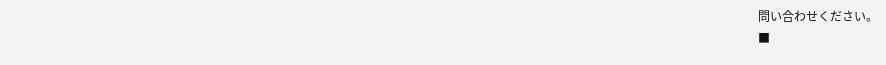問い合わせください。
■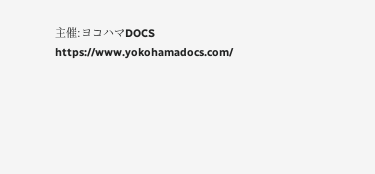主催:ヨコハマDOCS https://www.yokohamadocs.com/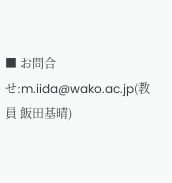■ お問合せ:m.iida@wako.ac.jp(教員 飯田基晴)